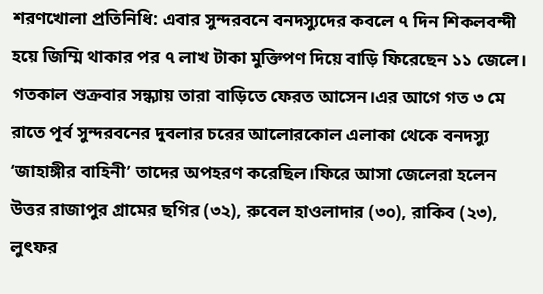শরণখোলা প্রতিনিধি: এবার সুন্দরবনে বনদস্যুদের কবলে ৭ দিন শিকলবন্দী হয়ে জিম্মি থাকার পর ৭ লাখ টাকা মুক্তিপণ দিয়ে বাড়ি ফিরেছেন ১১ জেলে। গতকাল শুক্রবার সন্ধ্যায় তারা বাড়িতে ফেরত আসেন।এর আগে গত ৩ মে রাতে পূর্ব সুন্দরবনের দুবলার চরের আলোরকোল এলাকা থেকে বনদস্যু ‘জাহাঙ্গীর বাহিনী’ তাদের অপহরণ করেছিল।ফিরে আসা জেলেরা হলেন উত্তর রাজাপুর গ্রামের ছগির (৩২), রুবেল হাওলাদার (৩০), রাকিব (২৩), লুৎফর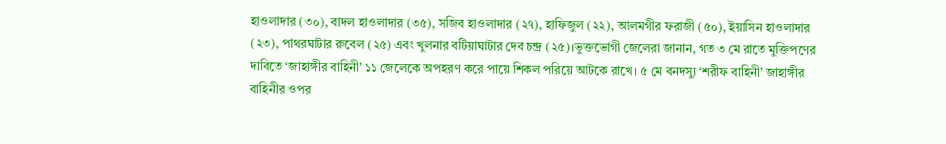হাওলাদার (৩০), বাদল হাওলাদার (৩৫), সজিব হাওলাদার (২৭), হাফিজুল (২২), আলমগীর ফরাজী (৫০), ইয়াসিন হাওলাদার (২৩), পাথরঘাটার রুবেল (২৫) এবং খুলনার বটিয়াঘাটার দেব চন্দ্র (২৫)।ভুক্তভোগী জেলেরা জানান, গত ৩ মে রাতে মুক্তিপণের দাবিতে ‘জাহাঙ্গীর বাহিনী’ ১১ জেলেকে অপহরণ করে পায়ে শিকল পরিয়ে আটকে রাখে। ৫ মে বনদস্যু ‘শরীফ বাহিনী’ জাহাঙ্গীর বাহিনীর ওপর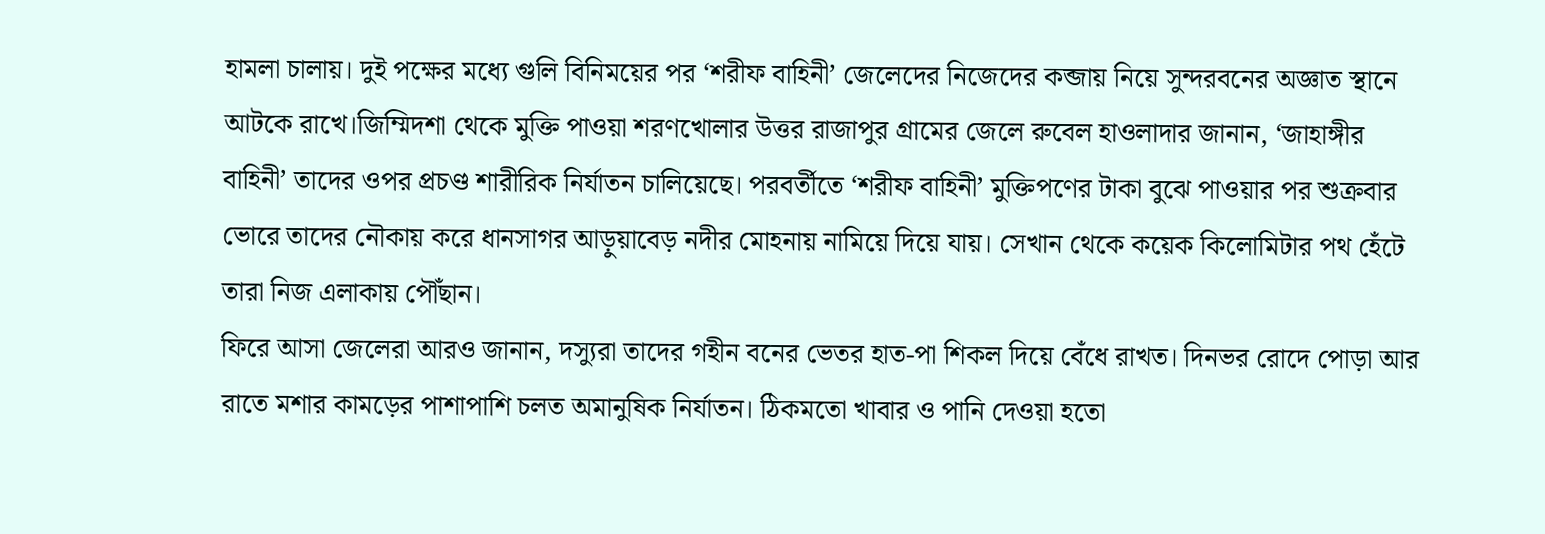হামলা চালায়। দুই পক্ষের মধ্যে গুলি বিনিময়ের পর ‘শরীফ বাহিনী’ জেলেদের নিজেদের কব্জায় নিয়ে সুন্দরবনের অজ্ঞাত স্থানে আটকে রাখে।জিম্মিদশা থেকে মুক্তি পাওয়া শরণখোলার উত্তর রাজাপুর গ্রামের জেলে রুবেল হাওলাদার জানান, ‘জাহাঙ্গীর বাহিনী’ তাদের ওপর প্রচণ্ড শারীরিক নির্যাতন চালিয়েছে। পরবর্তীতে ‘শরীফ বাহিনী’ মুক্তিপণের টাকা বুঝে পাওয়ার পর শুক্রবার ভোরে তাদের নৌকায় করে ধানসাগর আড়ুয়াবেড় নদীর মোহনায় নামিয়ে দিয়ে যায়। সেখান থেকে কয়েক কিলোমিটার পথ হেঁটে তারা নিজ এলাকায় পৌঁছান।
ফিরে আসা জেলেরা আরও জানান, দস্যুরা তাদের গহীন বনের ভেতর হাত-পা শিকল দিয়ে বেঁধে রাখত। দিনভর রোদে পোড়া আর রাতে মশার কামড়ের পাশাপাশি চলত অমানুষিক নির্যাতন। ঠিকমতো খাবার ও পানি দেওয়া হতো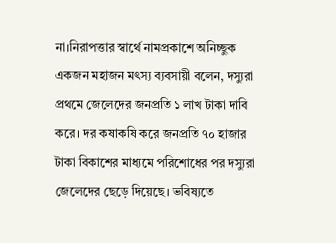না।নিরাপত্তার স্বার্থে নামপ্রকাশে অনিচ্ছুক একজন মহাজন মৎস্য ব্যবসায়ী বলেন, দস্যুরা প্রথমে জেলেদের জনপ্রতি ১ লাখ টাকা দাবি করে। দর কষাকষি করে জনপ্রতি ৭০ হাজার টাকা বিকাশের মাধ্যমে পরিশোধের পর দস্যুরা জেলেদের ছেড়ে দিয়েছে। ভবিষ্যতে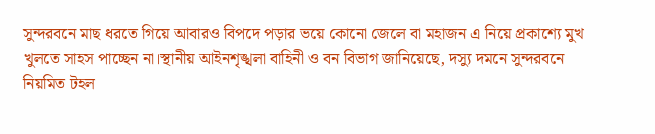সুন্দরবনে মাছ ধরতে গিয়ে আবারও বিপদে পড়ার ভয়ে কোনো জেলে বা মহাজন এ নিয়ে প্রকাশ্যে মুখ খুলতে সাহস পাচ্ছেন না।স্থানীয় আইনশৃঙ্খলা বাহিনী ও বন বিভাগ জানিয়েছে, দস্যু দমনে সুন্দরবনে নিয়মিত টহল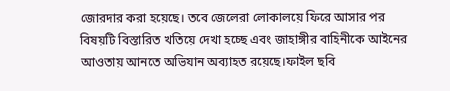জোরদার করা হয়েছে। তবে জেলেরা লোকালয়ে ফিরে আসার পর বিষয়টি বিস্তারিত খতিয়ে দেখা হচ্ছে এবং জাহাঙ্গীর বাহিনীকে আইনের আওতায় আনতে অভিযান অব্যাহত রয়েছে।ফাইল ছবি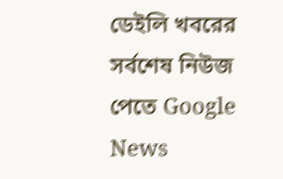ডেইলি খবরের সর্বশেষ নিউজ পেতে Google News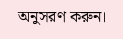অনুসরণ করুন।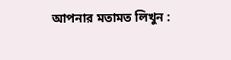আপনার মতামত লিখুন :